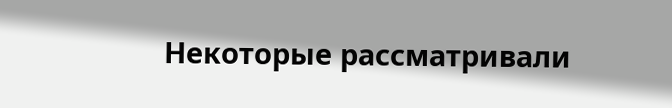Некоторые рассматривали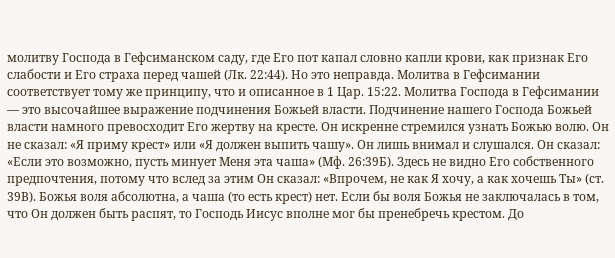молитву Господа в Гефсиманском саду, где Его пот капал словно капли крови, как признак Его слабости и Его страха перед чашей (Лк. 22:44). Но это неправда. Молитва в Гефсимании соответствует тому же принципу, что и описанное в 1 Цар. 15:22. Молитва Господа в Гефсимании — это высочайшее выражение подчинения Божьей власти. Подчинение нашего Господа Божьей власти намного превосходит Его жертву на кресте. Он искренне стремился узнать Божью волю. Он не сказал: «Я приму крест» или «Я должен выпить чашу». Он лишь внимал и слушался. Он сказал: «Если это возможно, пусть минует Меня эта чаша» (Мф. 26:39Б). Здесь не видно Его собственного предпочтения, потому что вслед за этим Он сказал: «Впрочем, не как Я хочу, а как хочешь Ты» (ст. 39В). Божья воля абсолютна, а чаша (то есть крест) нет. Если бы воля Божья не заключалась в том, что Он должен быть распят, то Господь Иисус вполне мог бы пренебречь крестом. До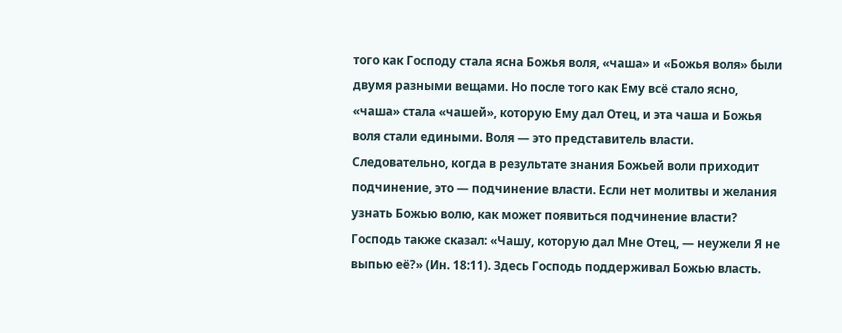того как Господу стала ясна Божья воля, «чаша» и «Божья воля» были двумя разными вещами. Но после того как Ему всё стало ясно, «чаша» стала «чашей», которую Ему дал Отец, и эта чаша и Божья воля стали едиными. Воля — это представитель власти. Следовательно, когда в результате знания Божьей воли приходит подчинение, это — подчинение власти. Если нет молитвы и желания узнать Божью волю, как может появиться подчинение власти?
Господь также сказал: «Чашу, которую дал Мне Отец, — неужели Я не выпью её?» (Ин. 18:11). Здесь Господь поддерживал Божью власть.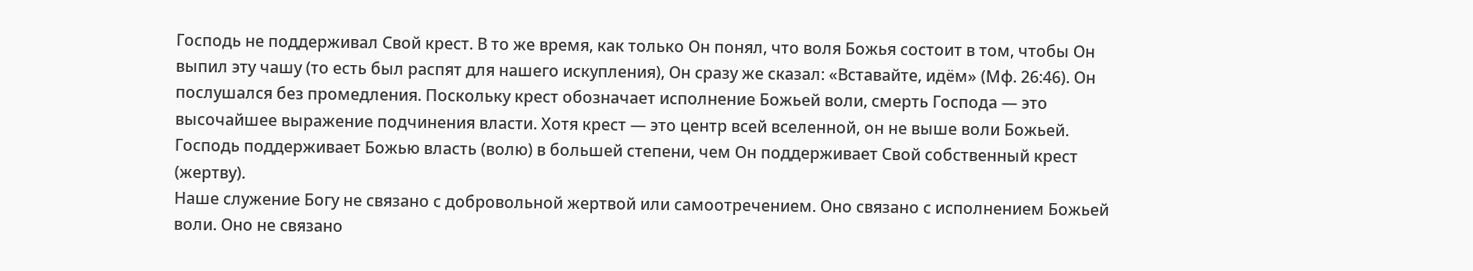Господь не поддерживал Свой крест. В то же время, как только Он понял, что воля Божья состоит в том, чтобы Он выпил эту чашу (то есть был распят для нашего искупления), Он сразу же сказал: «Вставайте, идём» (Мф. 26:46). Он послушался без промедления. Поскольку крест обозначает исполнение Божьей воли, смерть Господа — это высочайшее выражение подчинения власти. Хотя крест — это центр всей вселенной, он не выше воли Божьей. Господь поддерживает Божью власть (волю) в большей степени, чем Он поддерживает Свой собственный крест (жертву).
Наше служение Богу не связано с добровольной жертвой или самоотречением. Оно связано с исполнением Божьей воли. Оно не связано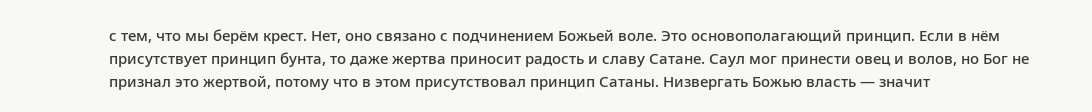с тем, что мы берём крест. Нет, оно связано с подчинением Божьей воле. Это основополагающий принцип. Если в нём присутствует принцип бунта, то даже жертва приносит радость и славу Сатане. Саул мог принести овец и волов, но Бог не признал это жертвой, потому что в этом присутствовал принцип Сатаны. Низвергать Божью власть — значит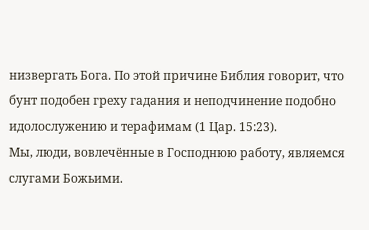низвергать Бога. По этой причине Библия говорит, что бунт подобен греху гадания и неподчинение подобно идолослужению и терафимам (1 Цар. 15:23).
Мы, люди, вовлечённые в Господнюю работу, являемся слугами Божьими.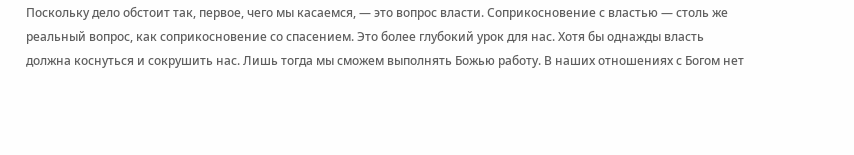Поскольку дело обстоит так, первое, чего мы касаемся, — это вопрос власти. Соприкосновение с властью — столь же реальный вопрос, как соприкосновение со спасением. Это более глубокий урок для нас. Хотя бы однажды власть должна коснуться и сокрушить нас. Лишь тогда мы сможем выполнять Божью работу. В наших отношениях с Богом нет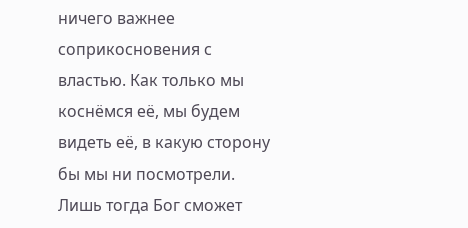ничего важнее соприкосновения с властью. Как только мы коснёмся её, мы будем видеть её, в какую сторону бы мы ни посмотрели. Лишь тогда Бог сможет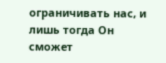ограничивать нас, и лишь тогда Он сможет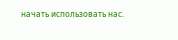начать использовать нас.